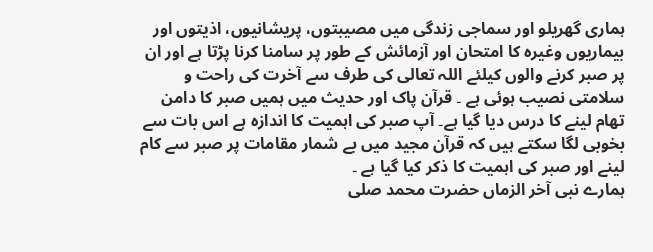ہماری گھریلو اور سماجی زندگی میں مصیبتوں، پریشانیوں، اذیتوں اور بیماریوں وغیرہ کا امتحان اور آزمائش کے طور پر سامنا کرنا پڑتا ہے اور ان پر صبر کرنے والوں کیلئے اللہ تعالی کی طرف سے آخرت کی راحت و سلامتی نصیب ہوئی ہے ۔ قرآن پاک اور حدیث میں ہمیں صبر کا دامن تھام لینے کا درس دیا گیا ہے۔ آپ صبر کی اہمیت کا اندازہ ہے اس بات سے بخوبی لگا سکتے ہیں کہ قرآن مجید میں بے شمار مقامات پر صبر سے کام لینے اور صبر کی اہمیت کا ذکر کیا گیا ہے ۔
ہمارے نبی آخر الزماں حضرت محمد صلی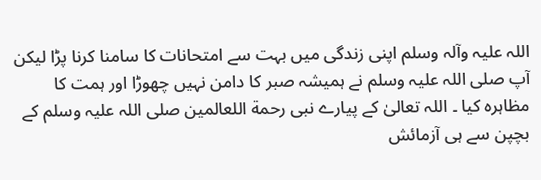اللہ علیہ وآلہ وسلم اپنی زندگی میں بہت سے امتحانات کا سامنا کرنا پڑا لیکن آپ صلی اللہ علیہ وسلم نے ہمیشہ صبر کا دامن نہیں چھوڑا اور ہمت کا مظاہرہ کیا ۔ اللہ تعالیٰ کے پیارے نبی رحمة اللعالمین صلی اللہ علیہ وسلم کے بچپن سے ہی آزمائش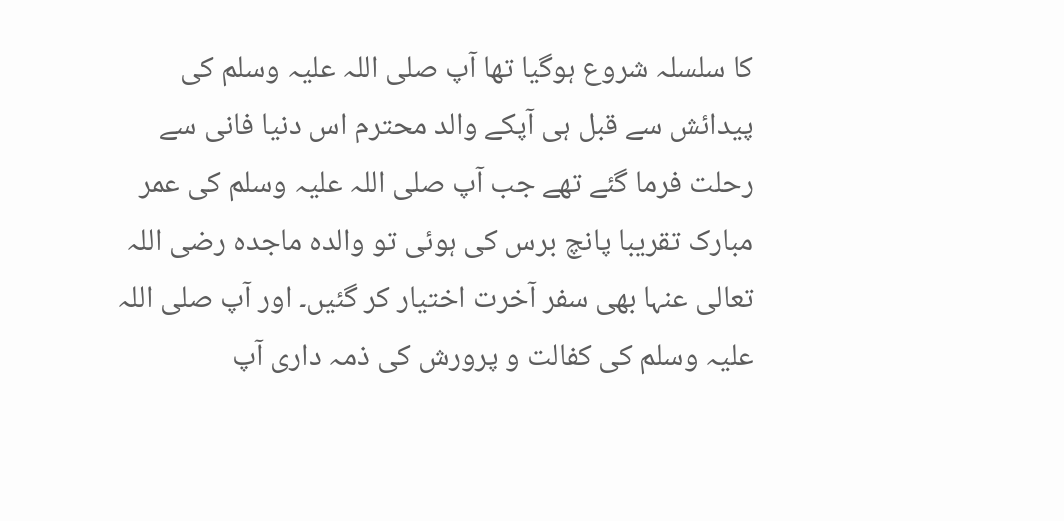کا سلسلہ شروع ہوگیا تھا آپ صلی اللہ علیہ وسلم کی پیدائش سے قبل ہی آپکے والد محترم اس دنیا فانی سے رحلت فرما گئے تھے جب آپ صلی اللہ علیہ وسلم کی عمر مبارک تقریبا پانچ برس کی ہوئی تو والدہ ماجدہ رضی اللہ تعالی عنہا بھی سفر آخرت اختیار کر گئیں۔ اور آپ صلی اللہ علیہ وسلم کی کفالت و پرورش کی ذمہ داری آپ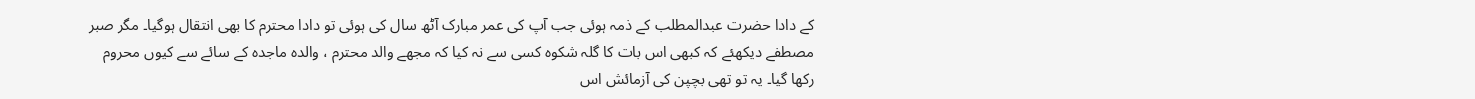کے دادا حضرت عبدالمطلب کے ذمہ ہوئی جب آپ کی عمر مبارک آٹھ سال کی ہوئی تو دادا محترم کا بھی انتقال ہوگیا۔ مگر صبر مصطفے دیکھئے کہ کبھی اس بات کا گلہ شکوہ کسی سے نہ کیا کہ مجھے والد محترم ، والدہ ماجدہ کے سائے سے کیوں محروم رکھا گیا۔ یہ تو تھی بچپن کی آزمائش اس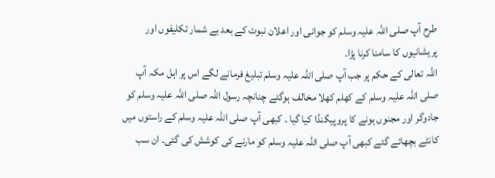طرح آپ صلی اللہ علیہ وسلم کو جوانی اور اعلان نبوت کے بعد بے شمار تکلیفوں اور پریشانیوں کا سامنا کرنا پڑا۔
اللہ تعالی کے حکم پر جب آپ صلی اللہ علیہ وسلم تبلیغ فرمانے لگے اس پر اہل مکہ آپ صلی اللہ علیہ وسلم کے کھلم کھلا مخالف ہوگئے چنانچہ رسول اللہ صلی اللہ علیہ وسلم کو جادوگر اور مجنوں ہونے کا پروپیگنڈا کیا گیا ۔ کبھی آپ صلی اللہ علیہ وسلم کے راستوں میں کانٹے بچھائے گئے کبھی آپ صلی اللہ علیہ وسلم کو مارنے کی کوشش کی گئی۔ ان سب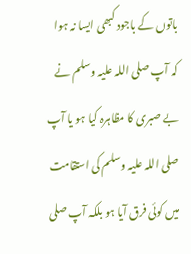باتوں کے باجود کبھی ایسا نہ ہوا کہ آپ صلی اللہ علیہ وسلم نے بے صبری کا مظاہرہ کیا ہو یا آپ صلی اللہ علیہ وسلم کی استقامت میں کوئی فرق آیا ہو بلکہ آپ صلی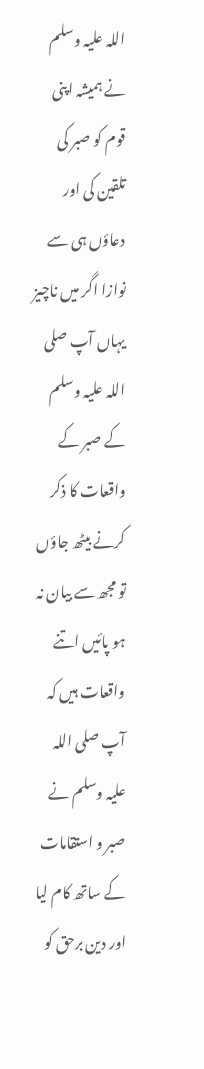اللہ علیہ وسلم نے ہمیشہ اپنی قوم کو صبر کی تلقین کی اور دعاؤں ہی سے نوازا اگر میں ناچیز یہاں آپ صلی اللہ علیہ وسلم کے صبر کے واقعات کا ذکر کرنے بیٹھ جاؤں تو مجھ سے بیان نہ ہو پائیں اتنے واقعات ہیں کہ آپ صلی اللہ علیہ وسلم نے صبر و استقامات کے ساتھ کام لیا اور دین برحق کو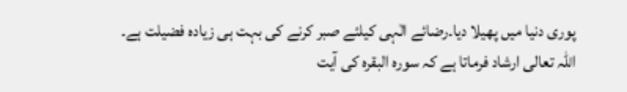پوری دنیا میں پھیلا دیا۔رضائے الٰہی کیلئے صبر کرنے کی بہت ہی زیادہ فضیلت ہے۔
اللہ تعالی ارشاد فرماتا ہے کہ سورہ البقرہ کی آیت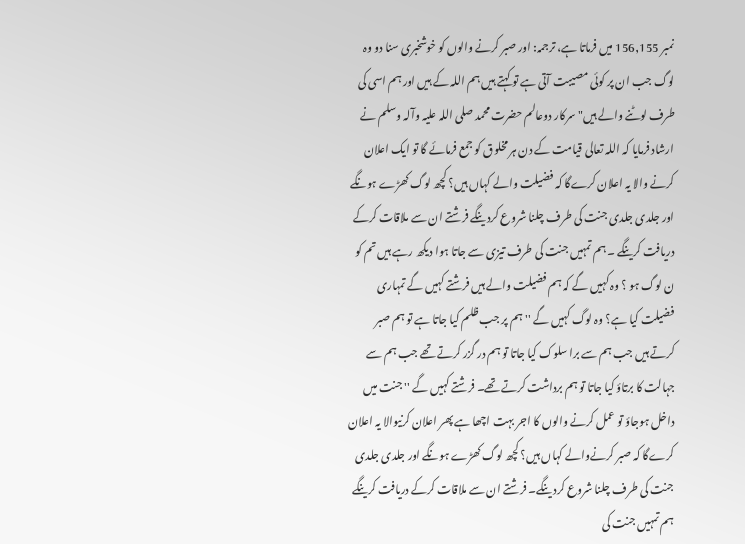نمبر 156,155 میں فرماتا ہے، ترجمہ: اور صبر کرنے والوں کو خوشخبری سنا دو وہ لوگ جب ان پر کوئی مصیبت آتی ہے تو کہتے ہیں ہم اللہ کے ہیں اور ہم اسی کی طرف لوٹنے والے ہیں" سرکار دوعالم حضرت محمد صلی اللہ علیہ وآلہ وسلم نے ارشاد فرمایا کہ اللہ تعالی قیامت کے دن ہر مخلوق کو جمع فرمائے گا تو ایک اعلان کرنے والا یہ اعلان کرےگا کہ فضیلت والے کہاں ہیں؟ کچھ لوگ کھڑے ہونگے اور جلدی جلدی جنت کی طرف چلنا شروع کردینگے فرشتے ان سے ملاقات کرکے دریافت کرینگے ۔ ہم تمہیں جنت کی طرف تیزی سے جاتا ہوا دیکھ رہے ہیں تم کو ن لوگ ہو ؟ وہ کہیں گے کہ ہم فضیلت والے ہیں فرشتے کہیں گے تمہاری فضیلت کیا ہے؟ وہ لوگ کہیں گے '' ہم پر جب ظلم کیا جاتا ہے تو ہم صبر کرتے ہیں جب ہم سے برا سلوک کیا جاتا تو ہم در گزر کرتے تھے جب ہم سے جہالت کا برتاؤ کیا جاتا تو ہم برداشت کرتے تھے۔ فرشتے کہیں گے '' جنت میں داخل ہوجاؤ تو عمل کرنے والوں کا اجر بہت اچھا ہے پھر اعلان کرنیوالا یہ اعلان کرےگا کہ صبر کرنےوالے کہاں ہیں؟ کچھ لوگ کھڑے ہونگے اور جلدی جلدی جنت کی طرف چلنا شروع کردینگے۔ فرشتے ان سے ملاقات کرکے دریافت کرینگے ہم تمہیں جنت کی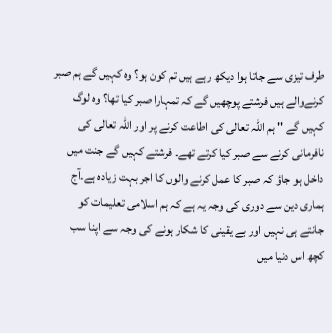طرف تیزی سے جاتا ہوا دیکھ رہے ہیں تم کون ہو؟ وہ کہیں گے ہم صبر کرنےوالے ہیں فرشتے پوچھیں گے کہ تمہارا صبر کیا تھا؟ وہ لوگ کہیں گے '' ہم اللہ تعالی کی اطاعت کرنے پر اور اللہ تعالی کی نافرمانی کرنے سے صبر کیا کرتے تھے۔ فرشتے کہیں گے جنت میں داخل ہو جاؤ کہ صبر کا عمل کرنے والوں کا اجر بہت زیادہ ہے۔آج ہماری دین سے دوری کی وجہ یہ ہے کہ ہم اسلامی تعلیمات کو جانتے ہی نہیں اور بے یقینی کا شکار ہونے کی وجہ سے اپنا سب کچھ اس دنیا میں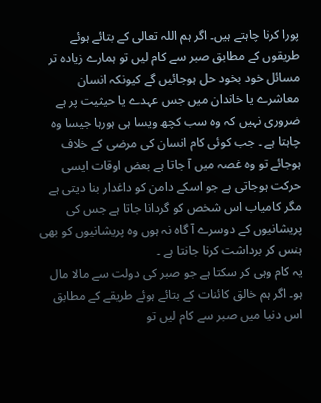پورا کرنا چاہتے ہیں۔ اگر ہم اللہ تعالی کے بتائے ہوئے طریقوں کے مطابق صبر سے کام لیں تو ہمارے زیادہ تر مسائل خود بخود حل ہوجائیں گے کیونکہ انسان معاشرے یا خاندان میں جس عہدے یا حیثیت پر ہے ضروری نہیں کہ وہ سب کچھ ویسا ہی ہورہا جیسا وہ چاہتا ہے ۔ جب کوئی کام انسان کی مرضی کے خلاف ہوجائے تو وہ غصہ میں آ جاتا ہے بعض اوقات ایسی حرکت ہوجاتی ہے جو اسکے دامن کو داغدار بنا دیتی ہے مگر کامیاب اس شخص کو گردانا جاتا ہے جس کی پریشانیوں کے دوسرے آ گاہ نہ ہوں وہ پریشانیوں کو بھی ہنس کر برداشت کرنا جانتا ہے ۔
یہ کام وہی کر سکتا ہے جو صبر کی دولت سے مالا مال ہو۔ اگر ہم خالق کائنات کے بتائے ہوئے طریقے کے مطابق اس دنیا میں صبر سے کام لیں تو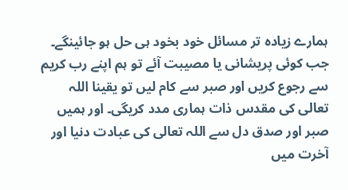ہمارے زیادہ تر مسائل خود بخود ہی حل ہو جائینگے۔ جب کوئی پریشانی یا مصیبت آئے تو ہم اپنے رب کریم سے رجوع کریں اور صبر سے کام لیں تو یقینا اللہ تعالی کی مقدس ذات ہماری مدد کریگی۔ اور ہمیں صبر اور صدق دل سے اللہ تعالی کی عبادت دنیا اور آخرت میں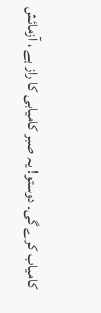کامیاب کرے گی۔ دوستو! یہ صبر کامیابی کا راز ہے ، آزمائش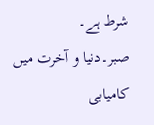شرط ہے۔
صبر۔دنیا و آخرت میں کامیابی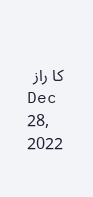کا راز
Dec 28, 2022